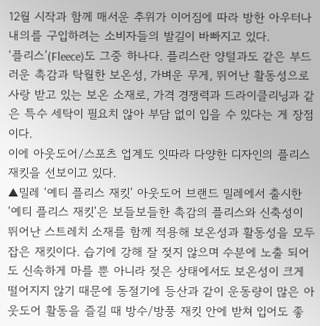12월 시작과 함께 매서운 추위가 이어짐에 따라 방한 아우터나 내의를 구입하려는 소비자들의 발길이 바빠지고 있다.
‘플리스’(Fleece)도 그중 하나다. 플리스란 양털과도 같은 부드러운 촉감과 탁월한 보온성, 가벼운 무게, 뛰어난 활동성으로 사랑 받고 있는 보온 소재로, 가격 경쟁력과 드라이클리닝과 같은 특수 세탁이 필요치 않아 부담 없이 입을 수 있다는 게 장점이다.
이에 아웃도어/스포츠 업계도 잇따라 다양한 디자인의 플리스 재킷을 선보이고 있다.
▲밀레 ‘예티 플리스 재킷’ 아웃도어 브랜드 밀레에서 출시한 ‘예티 플리스 재킷’은 보들보들한 촉감의 플리스와 신축성이 뛰어난 스트레치 소재를 함께 적용해 보온성과 활동성을 모두 잡은 재킷이다. 습기에 강해 잘 젖지 않으며 수분에 노출 되어도 신속하게 마를 뿐 아니라 젖은 상태에서도 보온성이 크게 떨어지지 않기 때문에 동절기에 등산과 같이 운동량이 많은 아웃도어 활동을 즐길 때 방수/방풍 재킷 안에 받쳐 입어도 좋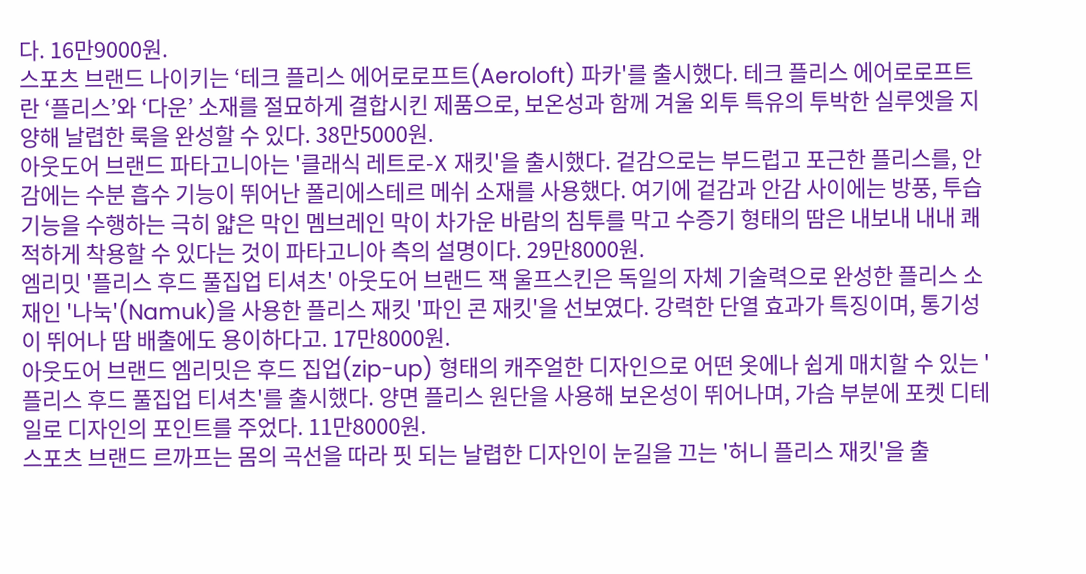다. 16만9000원.
스포츠 브랜드 나이키는 ‘테크 플리스 에어로로프트(Aeroloft) 파카'를 출시했다. 테크 플리스 에어로로프트란 ‘플리스’와 ‘다운’ 소재를 절묘하게 결합시킨 제품으로, 보온성과 함께 겨울 외투 특유의 투박한 실루엣을 지양해 날렵한 룩을 완성할 수 있다. 38만5000원.
아웃도어 브랜드 파타고니아는 '클래식 레트로-X 재킷'을 출시했다. 겉감으로는 부드럽고 포근한 플리스를, 안감에는 수분 흡수 기능이 뛰어난 폴리에스테르 메쉬 소재를 사용했다. 여기에 겉감과 안감 사이에는 방풍, 투습 기능을 수행하는 극히 얇은 막인 멤브레인 막이 차가운 바람의 침투를 막고 수증기 형태의 땀은 내보내 내내 쾌적하게 착용할 수 있다는 것이 파타고니아 측의 설명이다. 29만8000원.
엠리밋 '플리스 후드 풀집업 티셔츠' 아웃도어 브랜드 잭 울프스킨은 독일의 자체 기술력으로 완성한 플리스 소재인 '나눅'(Namuk)을 사용한 플리스 재킷 '파인 콘 재킷'을 선보였다. 강력한 단열 효과가 특징이며, 통기성이 뛰어나 땀 배출에도 용이하다고. 17만8000원.
아웃도어 브랜드 엠리밋은 후드 집업(zip-up) 형태의 캐주얼한 디자인으로 어떤 옷에나 쉽게 매치할 수 있는 '플리스 후드 풀집업 티셔츠'를 출시했다. 양면 플리스 원단을 사용해 보온성이 뛰어나며, 가슴 부분에 포켓 디테일로 디자인의 포인트를 주었다. 11만8000원.
스포츠 브랜드 르까프는 몸의 곡선을 따라 핏 되는 날렵한 디자인이 눈길을 끄는 '허니 플리스 재킷'을 출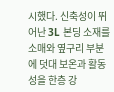시했다. 신축성이 뛰어난 3L 본딩 소재를 소매와 옆구리 부분에 덧대 보온과 활동성을 한층 강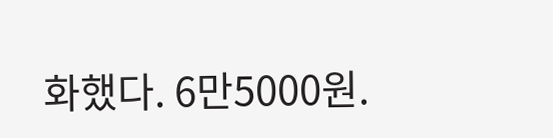화했다. 6만5000원.